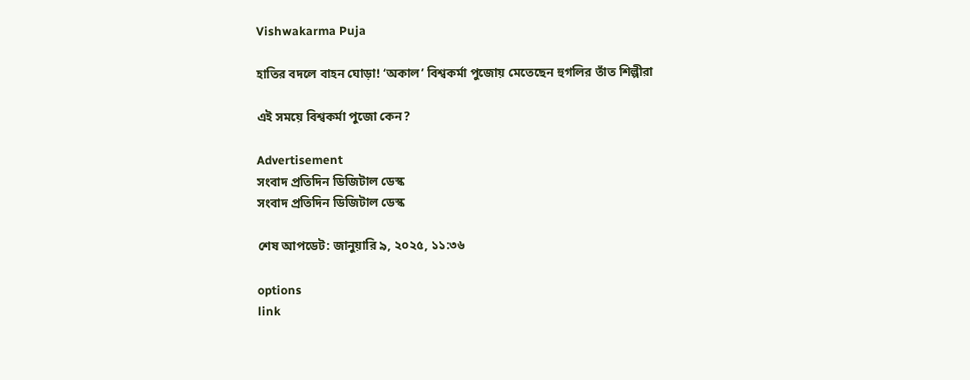Vishwakarma Puja

হাতির বদলে বাহন ঘোড়া! ‘অকাল’ বিশ্বকর্মা পুজোয় মেতেছেন হুগলির তাঁত শিল্পীরা

এই সময়ে বিশ্বকর্মা পুজো কেন?

Advertisement
সংবাদ প্রতিদিন ডিজিটাল ডেস্ক
সংবাদ প্রতিদিন ডিজিটাল ডেস্ক

শেষ আপডেট: জানুয়ারি ৯, ২০২৫, ১১:৩৬

options
link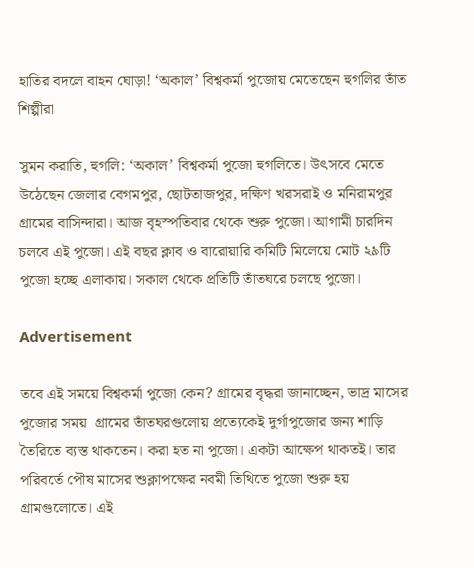হাতির বদলে বাহন ঘোড়া! ‘অকাল’ বিশ্বকর্মা পুজোয় মেতেছেন হুগলির তাঁত শিল্পীরা

সুমন করাতি, হুগলি: ‘অকাল’ বিশ্বকর্মা পুজো হুগলিতে। উৎসবে মেতে উঠেছেন জেলার বেগমপুর, ছোটতাজপুর, দক্ষিণ খরসরাই ও মনিরামপুর গ্রামের বাসিন্দারা। আজ বৃহস্পতিবার থেকে শুরু পুজো। আগামী চারদিন চলবে এই পুজো। এই বছর ক্লাব ও বারোয়ারি কমিটি মিলেয়ে মোট ২৯টি পুজো হচ্ছে এলাকায়। সকাল থেকে প্রতিটি তাঁতঘরে চলছে পুজো।

Advertisement

তবে এই সময়ে বিশ্বকর্মা পুজো কেন? গ্রামের বৃদ্ধরা জানাচ্ছেন, ভাদ্র মাসের পুজোর সময়  গ্রামের তাঁতঘরগুলোয় প্রত্যেকেই দুর্গাপুজোর জন্য শাড়ি তৈরিতে ব্যস্ত থাকতেন। করা হত না পুজো। একটা আক্ষেপ থাকতই। তার পরিবর্তে পৌষ মাসের শুক্লাপক্ষের নবমী তিথিতে পুজো শুরু হয় গ্রামগুলোতে। এই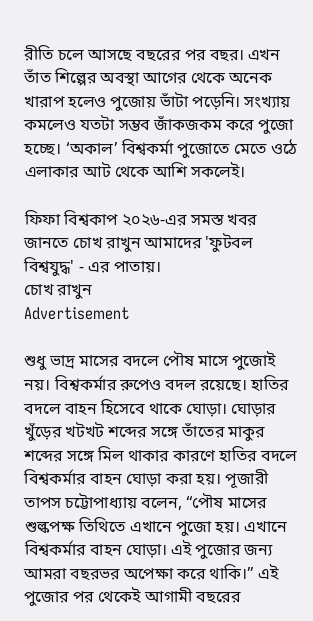রীতি চলে আসছে বছরের পর বছর। এখন তাঁত শিল্পের অবস্থা আগের থেকে অনেক খারাপ হলেও পুজোয় ভাঁটা পড়েনি। সংখ্যায় কমলেও যতটা সম্ভব জাঁকজকম করে পুজো হচ্ছে। ‘অকাল’ বিশ্বকর্মা পুজোতে মেতে ওঠে এলাকার আট থেকে আশি সকলেই।

ফিফা বিশ্বকাপ ২০২৬-এর সমস্ত খবর জানতে চোখ রাখুন আমাদের 'ফুটবল বিশ্বযুদ্ধ' - এর পাতায়।
চোখ রাখুন
Advertisement

শুধু ভাদ্র মাসের বদলে পৌষ মাসে পুজোই নয়। বিশ্বকর্মার রুপেও বদল রয়েছে। হাতির বদলে বাহন হিসেবে থাকে ঘোড়া। ঘোড়ার খুঁড়ের খটখট শব্দের সঙ্গে তাঁতের মাকুর শব্দের সঙ্গে মিল থাকার কারণে হাতির বদলে বিশ্বকর্মার বাহন ঘোড়া করা হয়। পূজারী তাপস চট্টোপাধ্যায় বলেন, “পৌষ মাসের শুল্কপক্ষ তিথিতে এখানে পুজো হয়। এখানে বিশ্বকর্মার বাহন ঘোড়া। এই পুজোর জন্য আমরা বছরভর অপেক্ষা করে থাকি।” এই পুজোর পর থেকেই আগামী বছরের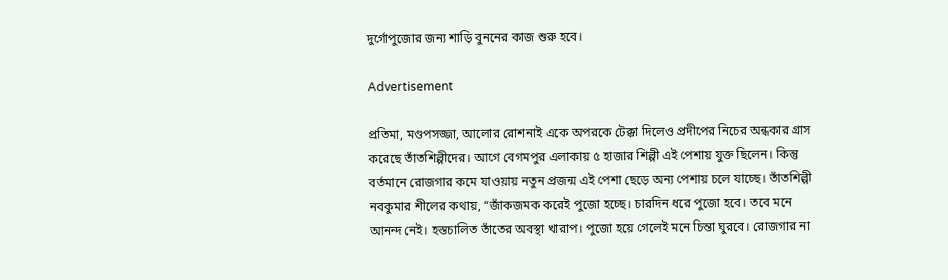দুর্গোপুজোর জন্য শাড়ি বুননের কাজ শুরু হবে।

Advertisement

প্রতিমা, মণ্ডপসজ্জা, আলোর রোশনাই একে অপরকে টেক্কা দিলেও প্রদীপের নিচের অন্ধকার গ্রাস করেছে তাঁতশিল্পীদের। আগে বেগমপুর এলাকায় ৫ হাজার শিল্পী এই পেশায় যুক্ত ছিলেন। কিন্তু বর্তমানে রোজগার কমে যাওয়ায় নতুন প্রজন্ম এই পেশা ছেড়ে অন্য পেশায় চলে যাচ্ছে। তাঁতশিল্পী নবকুমার শীলের কথায়, “জাঁকজমক করেই পুজো হচ্ছে। চারদিন ধরে পুজো হবে। তবে মনে আনন্দ নেই। হস্তচালিত তাঁতের অবস্থা খারাপ। পুজো হয়ে গেলেই মনে চিন্তা ঘুরবে। রোজগার না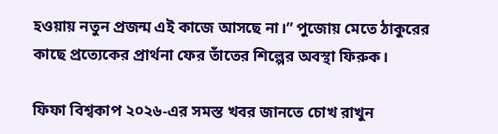হওয়ায় নতুন প্রজন্ম এই কাজে আসছে না।” পুজোয় মেতে ঠাকুরের কাছে প্রত্যেকের প্রার্থনা ফের তাঁতের শিল্পের অবস্থা ফিরুক।

ফিফা বিশ্বকাপ ২০২৬-এর সমস্ত খবর জানতে চোখ রাখুন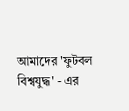আমাদের 'ফুটবল বিশ্বযুদ্ধ' - এর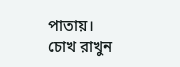পাতায়।
চোখ রাখুন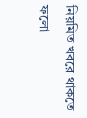নিয়মিত খবরে থাকতে ফলো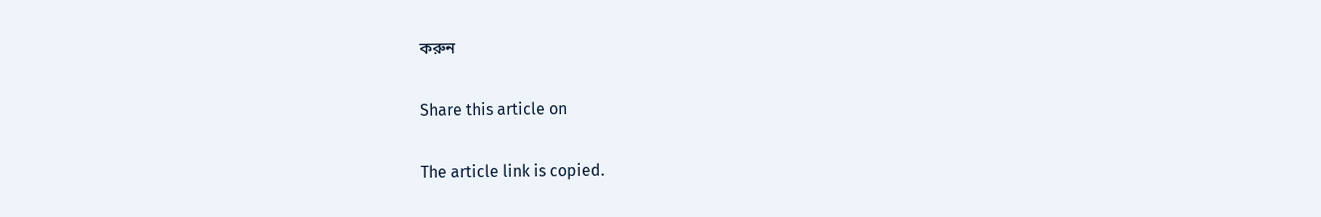করুন

Share this article on

The article link is copied.